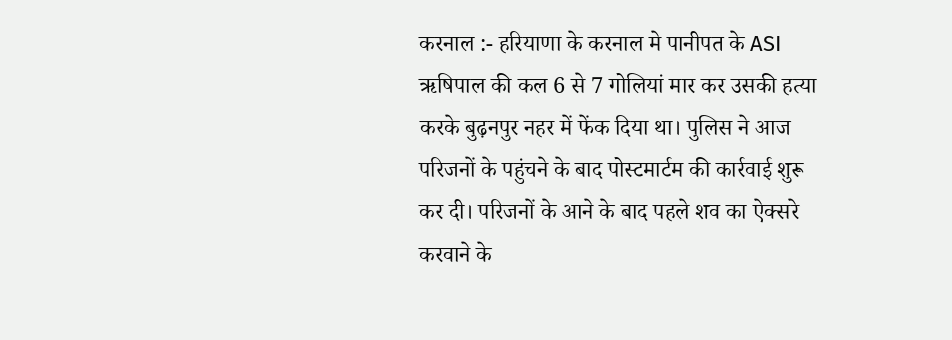करनाल :- हरियाणा के करनाल मे पानीपत के ASI ऋषिपाल की कल 6 से 7 गोलियां मार कर उसकी हत्या करके बुढ़नपुर नहर में फेंक दिया था। पुलिस ने आज परिजनों के पहुंचने के बाद पोस्टमार्टम की कार्रवाई शुरू कर दी। परिजनों के आने के बाद पहले शव का ऐक्सरे करवाने के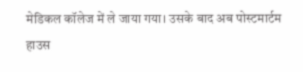मेडिकल कॉलेज में ले जाया गया। उसके बाद अब पोस्टमार्टम हाउस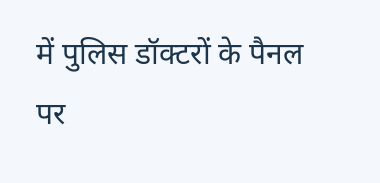में पुलिस डॉक्टरों के पैनल पर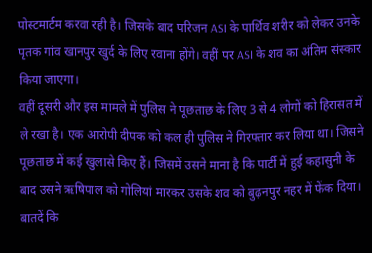पोस्टमार्टम करवा रही है। जिसके बाद परिजन ASI के पार्थिव शरीर को लेकर उनके पृतक गांव खानपुर खुर्द के लिए रवाना होंगे। वहीं पर ASI के शव का अंतिम संस्कार किया जाएगा।
वहीं दूसरी और इस मामले में पुलिस ने पूछताछ के लिए 3 से 4 लोगों को हिरासत में ले रखा है। एक आरोपी दीपक को कल ही पुलिस ने गिरफ्तार कर लिया था। जिसने पूछताछ में कई खुलासे किए हैं। जिसमें उसने माना है कि पार्टी में हुई कहासुनी के बाद उसने ऋषिपाल को गोलियां मारकर उसके शव को बुढ़नपुर नहर में फेंक दिया।
बातदें कि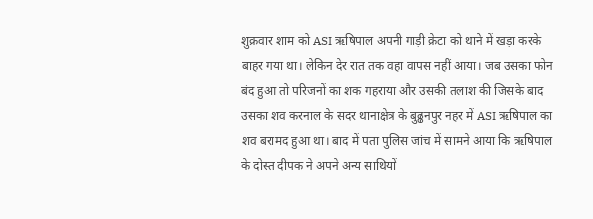शुक्रवार शाम को ASI ऋषिपाल अपनी गाड़ी क्रेटा को थाने में खड़ा करके बाहर गया था। लेकिन देर रात तक वहा वापस नहीं आया। जब उसका फोन बंद हुआ तो परिजनों का शक गहराया और उसकी तलाश की जिसके बाद उसका शव करनाल के सदर थानाक्षेत्र के बुढ्ढनपुर नहर में ASI ऋषिपाल का शव बरामद हुआ था। बाद में पता पुलिस जांच में सामने आया कि ऋषिपाल के दोस्त दीपक ने अपने अन्य साथियों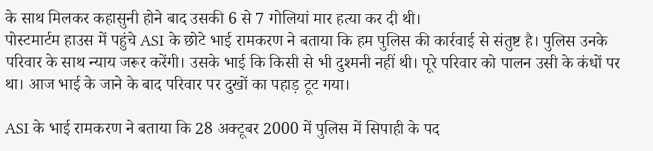के साथ मिलकर कहासुनी होने बाद उसकी 6 से 7 गोलियां मार हत्या कर दी थी।
पोस्टमार्टम हाउस में पहुंचे ASI के छोटे भाई रामकरण ने बताया कि हम पुलिस की कार्रवाई से संतुष्ट है। पुलिस उनके परिवार के साथ न्याय जरूर करेंगी। उसके भाई कि किसी से भी दुश्मनी नहीं थी। पूरे परिवार को पालन उसी के कंधों पर था। आज भाई के जाने के बाद परिवार पर दुखों का पहाड़ टूट गया।

ASI के भाई रामकरण ने बताया कि 28 अक्टूबर 2000 में पुलिस में सिपाही के पद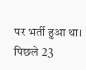पर भर्ती हुआ था। पिछले 23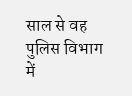साल से वह पुलिस विभाग में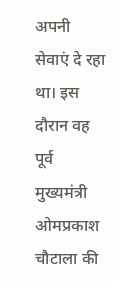अपनी सेवाएं दे रहा था। इस दौरान वह पूर्व मुख्यमंत्री ओमप्रकाश चौटाला की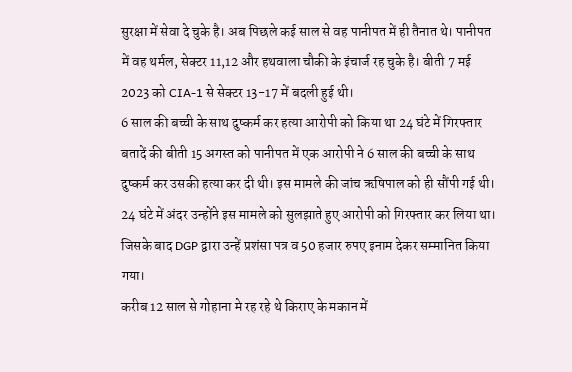सुरक्षा में सेवा दे चुके है। अब पिछले कई साल से वह पानीपत में ही तैनात थे। पानीपत में वह थर्मल, सेक्टर 11,12 और हथवाला चौकी के इंचार्ज रह चुके है। बीती 7 मई 2023 को CIA-1 से सेक्टर 13-17 में बदली हुई थी।
6 साल की बच्ची के साथ दुष्कर्म कर हत्या आरोपी को किया था 24 घंटे में गिरफ्तार
बतादें की बीती 15 अगस्त को पानीपत में एक आरोपी ने 6 साल की बच्ची के साथ दुष्कर्म कर उसकी हत्या कर दी थी। इस मामले की जांच ऋषिपाल को ही सौंपी गई थी। 24 घंटे में अंदर उन्होंने इस मामले को सुलझाते हुए आरोपी को गिरफ्तार कर लिया था। जिसके बाद DGP द्वारा उन्हें प्रशंसा पत्र व 50 हजार रुपए इनाम देकर सम्मानित किया गया।
करीब 12 साल से गोहाना मे रह रहे थे किराए के मकान में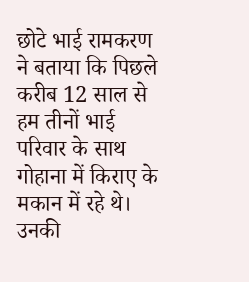छोटे भाई रामकरण ने बताया कि पिछले करीब 12 साल से हम तीनों भाई परिवार के साथ गोहाना में किराए के मकान में रहे थे। उनकी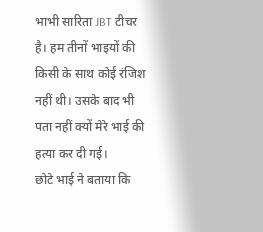भाभी सारिता JBT टीचर है। हम तीनों भाइयों की किसी के साथ कोई रंजिश नहीं थी। उसके बाद भी पता नहीं क्यों मेरे भाई की हत्या कर दी गई।
छोटे भाई ने बताया कि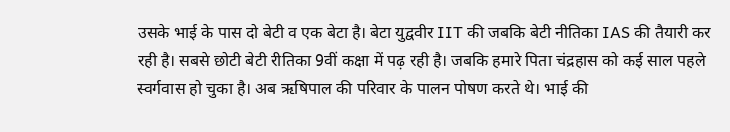उसके भाई के पास दो बेटी व एक बेटा है। बेटा युद्ववीर IIT की जबकि बेटी नीतिका IAS की तैयारी कर रही है। सबसे छोटी बेटी रीतिका 9वीं कक्षा में पढ़ रही है। जबकि हमारे पिता चंद्रहास को कई साल पहले स्वर्गवास हो चुका है। अब ऋषिपाल की परिवार के पालन पोषण करते थे। भाई की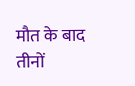मौत के बाद तीनों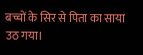बच्चों के सिर से पिता का साया उठ गया।